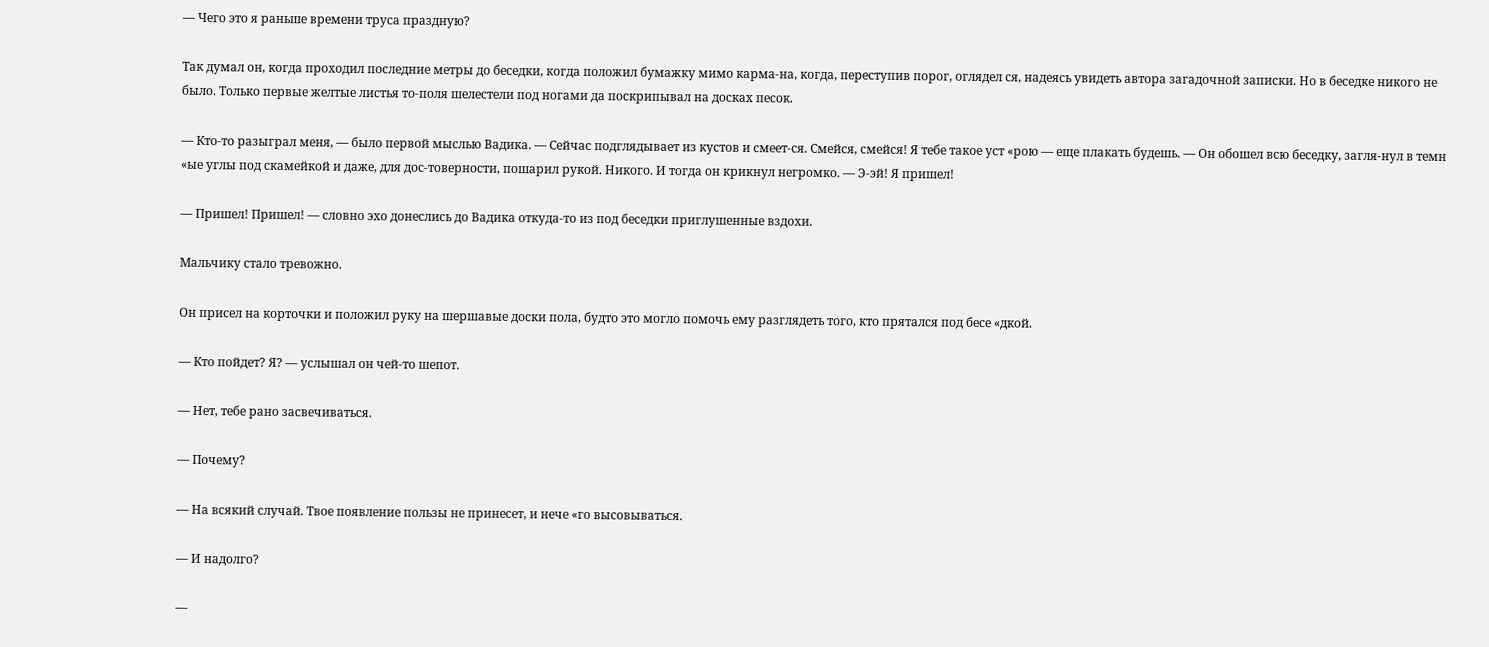— Чего это я раньше времени труса праздную?

Так думал он, когда проходил последние метры до беседки, когда положил бумажку мимо карма-на, когда, переступив порог, оглядел ся, надеясь увидеть автора загадочной записки. Но в беседке никого не было. Только первые желтые листья то-поля шелестели под ногами да поскрипывал на досках песок.

— Кто-то разыграл меня, — было первой мыслью Вадика. — Сейчас подглядывает из кустов и смеет-ся. Смейся, смейся! Я тебе такое уст «рою — еще плакать будешь. — Он обошел всю беседку, загля-нул в темн «ые углы под скамейкой и даже, для дос-товерности, пошарил рукой. Никого. И тогда он крикнул негромко. — Э-эй! Я пришел!

— Пришел! Пришел! — словно эхо донеслись до Вадика откуда-то из под беседки приглушенные вздохи.

Мальчику стало тревожно.

Он присел на корточки и положил руку на шершавые доски пола, будто это могло помочь ему разглядеть того, кто прятался под бесе «дкой.

— Кто пойдет? Я? — услышал он чей-то шепот.

— Нет, тебе рано засвечиваться.

— Почему?

— На всякий случай. Твое появление пользы не принесет, и нече «го высовываться.

— И надолго?

—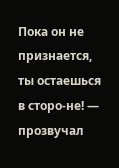Пока он не признается, ты остаешься в сторо-не! — прозвучал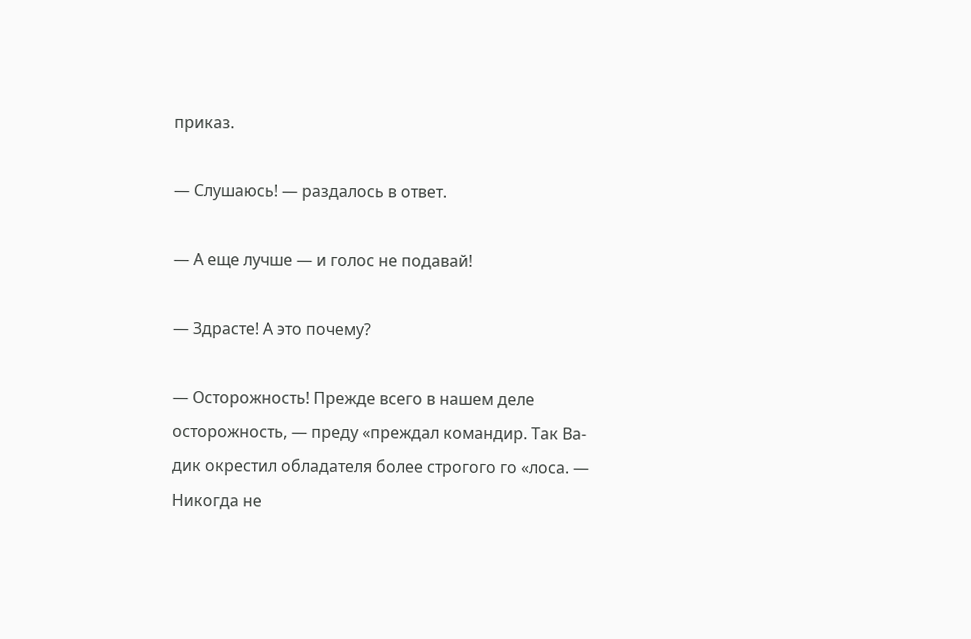приказ.

— Слушаюсь! — раздалось в ответ.

— А еще лучше — и голос не подавай!

— Здрасте! А это почему?

— Осторожность! Прежде всего в нашем деле осторожность, — преду «преждал командир. Так Ва-дик окрестил обладателя более строгого го «лоса. — Никогда не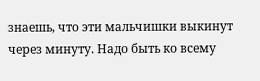знаешь, что эти мальчишки выкинут через минуту. Надо быть ко всему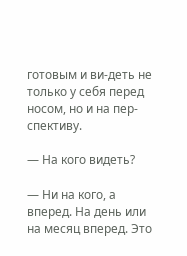готовым и ви-деть не только у себя перед носом, но и на пер-спективу.

— На кого видеть?

— Ни на кого, а вперед. На день или на месяц вперед. Это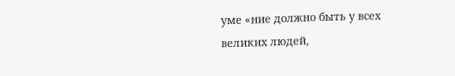уме «ние должно быть у всех великих людей,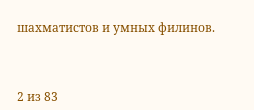шахматистов и умных филинов.



2 из 83